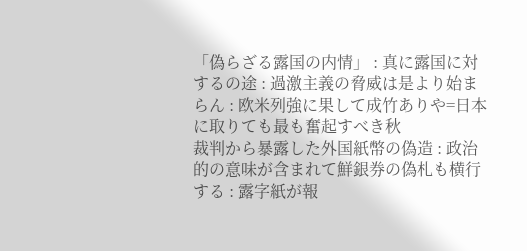「偽らざる露国の内情」 : 真に露国に対するの途 : 過激主義の脅威は是より始まらん : 欧米列強に果して成竹ありや=日本に取りても最も奮起すべき秋
裁判から暴露した外国紙幣の偽造 : 政治的の意味が含まれて鮮銀券の偽札も横行する : 露字紙が報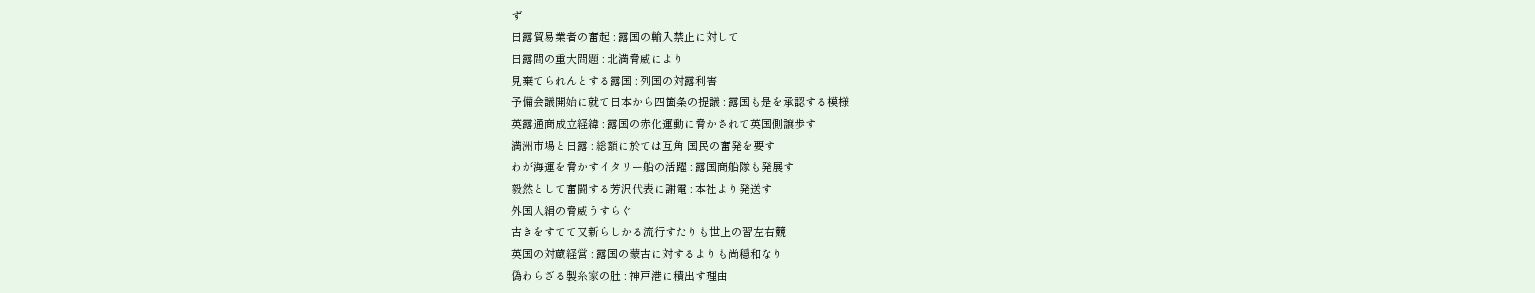ず
日露貿易業者の奮起 : 露国の輸入禁止に対して
日露間の重大問題 : 北満脅威により
見棄てられんとする露国 : 列国の対露利害
予備会議開始に就て日本から四箇条の提議 : 露国も是を承認する模様
英露通商成立経緯 : 露国の赤化運動に脅かされて英国側譲歩す
満洲市場と日露 : 総額に於ては互角 国民の奮発を要す
わが海運を脅かすイタリー船の活躍 : 露国商船隊も発展す
毅然として奮闘する芳沢代表に謝電 : 本社より発送す
外国人絹の脅威うすらぐ
古きをすてて又新らしかる流行すたりも世上の習左右竸
英国の対蔵経営 : 露国の蒙古に対するよりも尚穏和なり
偽わらざる製糸家の肚 : 神戸港に積出す理由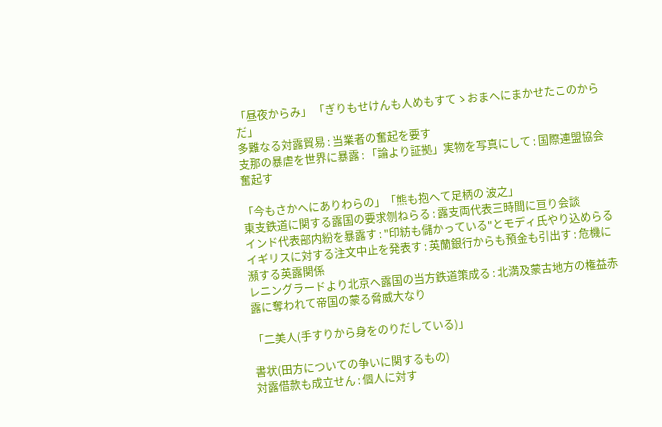「昼夜からみ」 「ぎりもせけんも人めもすてゝおまへにまかせたこのからだ」
多難なる対露貿易 : 当業者の奮起を要す
支那の暴虐を世界に暴露 : 「論より証拠」実物を写真にして : 国際連盟協会奮起す

「今もさかへにありわらの」「熊も抱へて足柄の 波之」
東支鉄道に関する露国の要求刎ねらる : 露支両代表三時間に亘り会談
インド代表部内紛を暴露す : "印紡も儲かっている"とモディ氏やり込めらる
イギリスに対する注文中止を発表す : 英蘭銀行からも預金も引出す : 危機に瀕する英露関係
レニングラードより北京へ露国の当方鉄道策成る : 北満及蒙古地方の権益赤露に奪われて帝国の蒙る脅威大なり

「二美人(手すりから身をのりだしている)」

書状(田方についての争いに関するもの)
対露借款も成立せん : 個人に対す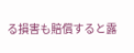る損害も賠償すると露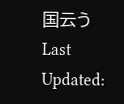国云う
Last Updated: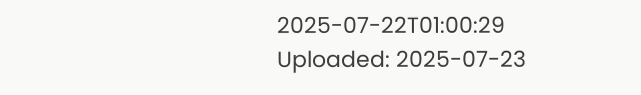2025-07-22T01:00:29
Uploaded: 2025-07-23